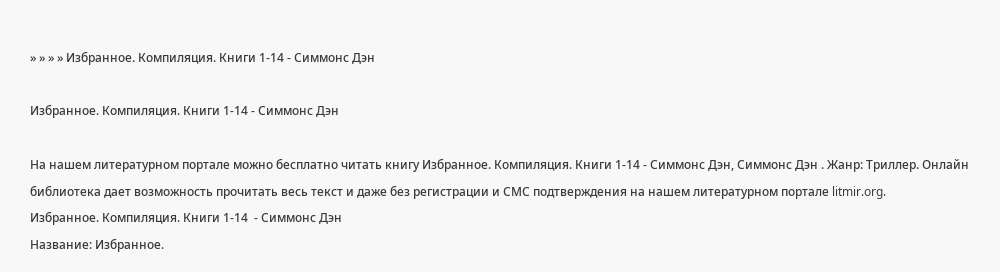» » » » Избранное. Компиляция. Книги 1-14 - Симмонс Дэн

Избранное. Компиляция. Книги 1-14 - Симмонс Дэн

На нашем литературном портале можно бесплатно читать книгу Избранное. Компиляция. Книги 1-14 - Симмонс Дэн, Симмонс Дэн . Жанр: Триллер. Онлайн библиотека дает возможность прочитать весь текст и даже без регистрации и СМС подтверждения на нашем литературном портале litmir.org.
Избранное. Компиляция. Книги 1-14  - Симмонс Дэн
Название: Избранное.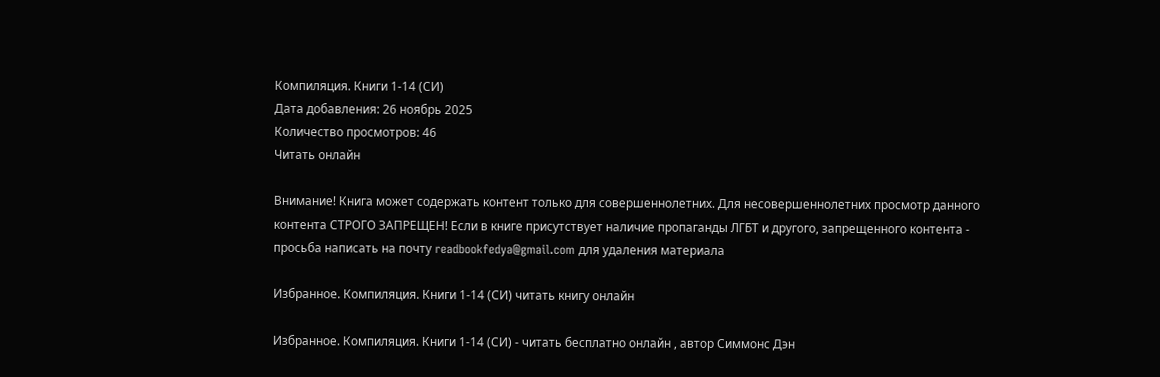Компиляция. Книги 1-14 (СИ)
Дата добавления: 26 ноябрь 2025
Количество просмотров: 46
Читать онлайн

Внимание! Книга может содержать контент только для совершеннолетних. Для несовершеннолетних просмотр данного контента СТРОГО ЗАПРЕЩЕН! Если в книге присутствует наличие пропаганды ЛГБТ и другого, запрещенного контента - просьба написать на почту readbookfedya@gmail.com для удаления материала

Избранное. Компиляция. Книги 1-14 (СИ) читать книгу онлайн

Избранное. Компиляция. Книги 1-14 (СИ) - читать бесплатно онлайн , автор Симмонс Дэн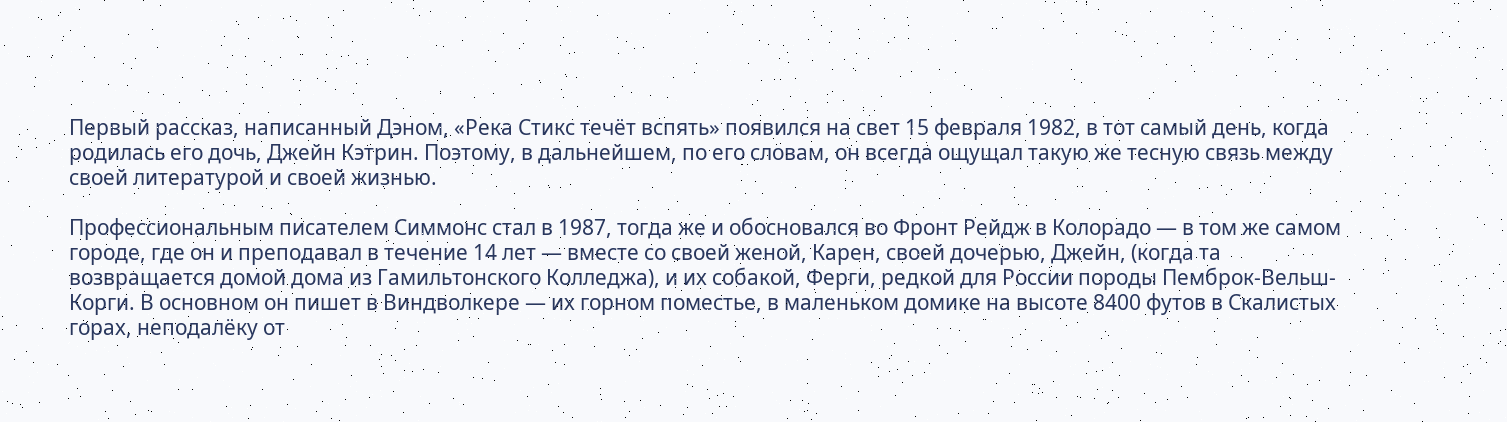Первый рассказ, написанный Дэном, «Река Стикс течёт вспять» появился на свет 15 февраля 1982, в тот самый день, когда родилась его дочь, Джейн Кэтрин. Поэтому, в дальнейшем, по его словам, он всегда ощущал такую же тесную связь между своей литературой и своей жизнью.

Профессиональным писателем Симмонс стал в 1987, тогда же и обосновался во Фронт Рейдж в Колорадо — в том же самом городе, где он и преподавал в течение 14 лет — вместе со своей женой, Карен, своей дочерью, Джейн, (когда та возвращается домой дома из Гамильтонского Колледжа), и их собакой, Ферги, редкой для России породы Пемброк-Вельш-Корги. В основном он пишет в Виндволкере — их горном поместье, в маленьком домике на высоте 8400 футов в Скалистых горах, неподалёку от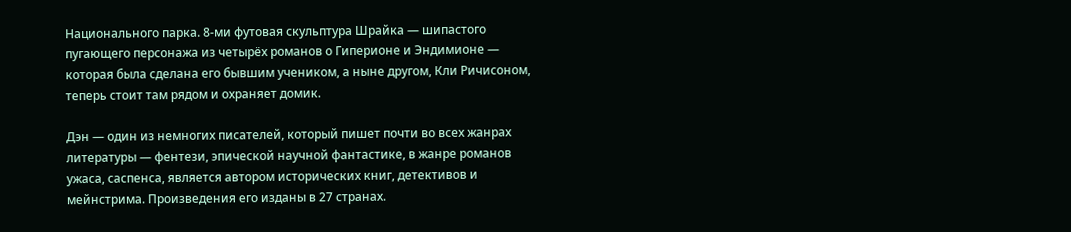Национального парка. 8-ми футовая скульптура Шрайка — шипастого пугающего персонажа из четырёх романов о Гиперионе и Эндимионе — которая была сделана его бывшим учеником, а ныне другом, Кли Ричисоном, теперь стоит там рядом и охраняет домик.

Дэн — один из немногих писателей, который пишет почти во всех жанрах литературы — фентези, эпической научной фантастике, в жанре романов ужаса, саспенса, является автором исторических книг, детективов и мейнстрима. Произведения его изданы в 27 странах.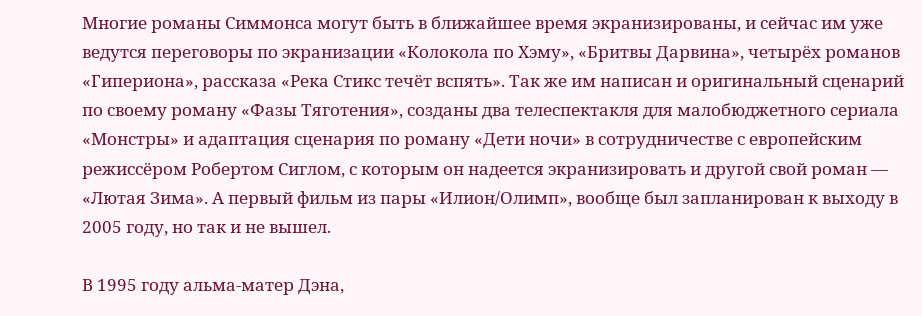Многие романы Симмонса могут быть в ближайшее время экранизированы, и сейчас им уже ведутся переговоры по экранизации «Колокола по Хэму», «Бритвы Дарвина», четырёх романов «Гипериона», рассказа «Река Стикс течёт вспять». Так же им написан и оригинальный сценарий по своему роману «Фазы Тяготения», созданы два телеспектакля для малобюджетного сериала «Монстры» и адаптация сценария по роману «Дети ночи» в сотрудничестве с европейским режиссёром Робертом Сиглом, с которым он надеется экранизировать и другой свой роман — «Лютая Зима». А первый фильм из пары «Илион/Олимп», вообще был запланирован к выходу в 2005 году, но так и не вышел.

В 1995 году альма-матер Дэна,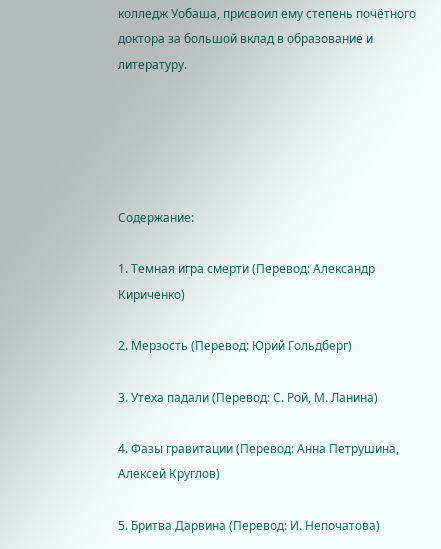колледж Уобаша, присвоил ему степень почётного доктора за большой вклад в образование и литературу.





Содержание:

1. Темная игра смерти (Перевод: Александр Кириченко)

2. Мерзость (Перевод: Юрий Гольдберг)

3. Утеха падали (Перевод: С. Рой, М. Ланина)

4. Фазы гравитации (Перевод: Анна Петрушина, Алексей Круглов)

5. Бритва Дарвина (Перевод: И. Непочатова)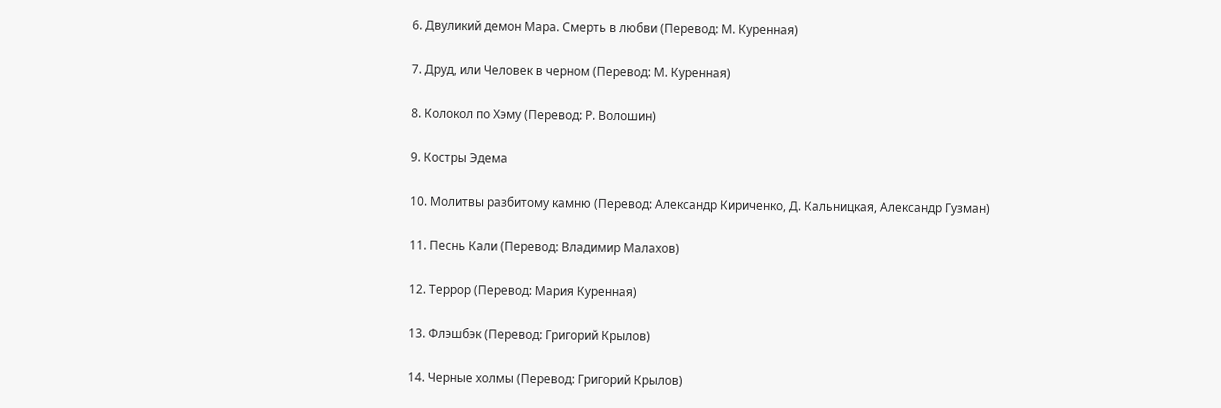6. Двуликий демон Мара. Смерть в любви (Перевод: М. Куренная)

7. Друд, или Человек в черном (Перевод: М. Куренная)

8. Колокол по Хэму (Перевод: Р. Волошин)

9. Костры Эдема

10. Молитвы разбитому камню (Перевод: Александр Кириченко, Д. Кальницкая, Александр Гузман)

11. Песнь Кали (Перевод: Владимир Малахов)

12. Террор (Перевод: Мария Куренная)

13. Флэшбэк (Перевод: Григорий Крылов)

14. Черные холмы (Перевод: Григорий Крылов)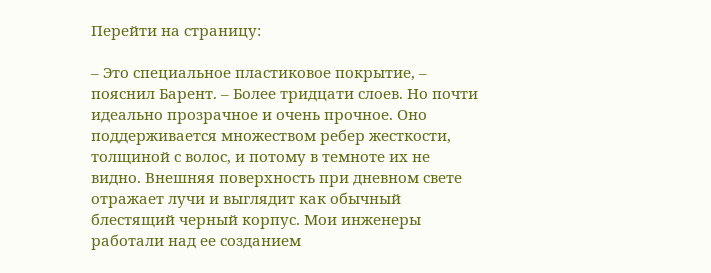Перейти на страницу:

– Это специальное пластиковое покрытие, – пояснил Барент. – Более тридцати слоев. Но почти идеально прозрачное и очень прочное. Оно поддерживается множеством ребер жесткости, толщиной с волос, и потому в темноте их не видно. Внешняя поверхность при дневном свете отражает лучи и выглядит как обычный блестящий черный корпус. Мои инженеры работали над ее созданием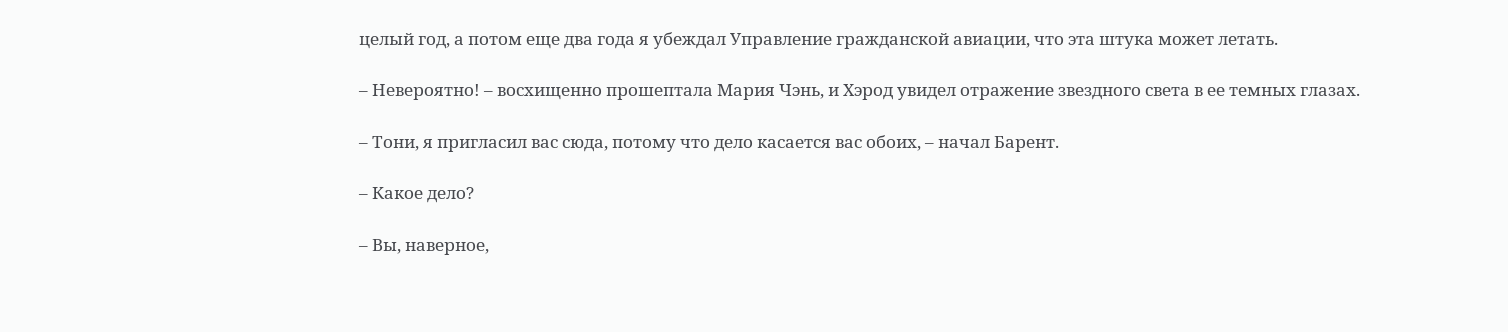целый год, а потом еще два года я убеждал Управление гражданской авиации, что эта штука может летать.

– Невероятно! – восхищенно прошептала Мария Чэнь, и Хэрод увидел отражение звездного света в ее темных глазах.

– Тони, я пригласил вас сюда, потому что дело касается вас обоих, – начал Барент.

– Какое дело?

– Вы, наверное,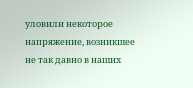уловили некоторое напряжение, возникшее не так давно в наших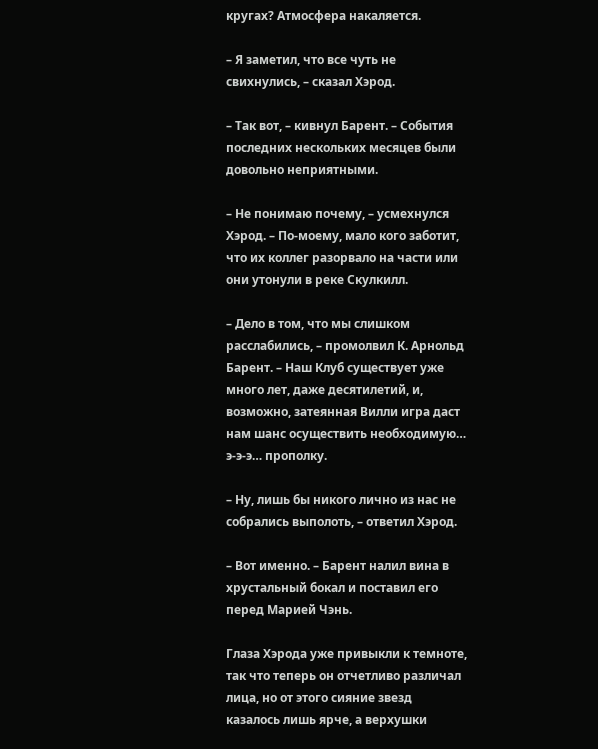кругах? Атмосфера накаляется.

– Я заметил, что все чуть не свихнулись, – сказал Хэрод.

– Так вот, – кивнул Барент. – События последних нескольких месяцев были довольно неприятными.

– Не понимаю почему, – усмехнулся Хэрод. – По-моему, мало кого заботит, что их коллег разорвало на части или они утонули в реке Скулкилл.

– Дело в том, что мы слишком расслабились, – промолвил К. Арнольд Барент. – Наш Клуб существует уже много лет, даже десятилетий, и, возможно, затеянная Вилли игра даст нам шанс осуществить необходимую… э-э-э… прополку.

– Ну, лишь бы никого лично из нас не собрались выполоть, – ответил Хэрод.

– Вот именно. – Барент налил вина в хрустальный бокал и поставил его перед Марией Чэнь.

Глаза Хэрода уже привыкли к темноте, так что теперь он отчетливо различал лица, но от этого сияние звезд казалось лишь ярче, а верхушки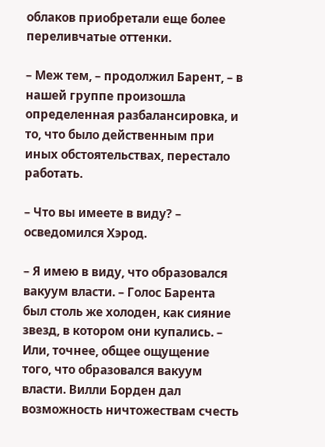облаков приобретали еще более переливчатые оттенки.

– Меж тем, – продолжил Барент, – в нашей группе произошла определенная разбалансировка, и то, что было действенным при иных обстоятельствах, перестало работать.

– Что вы имеете в виду? – осведомился Хэрод.

– Я имею в виду, что образовался вакуум власти. – Голос Барента был столь же холоден, как сияние звезд, в котором они купались. – Или, точнее, общее ощущение того, что образовался вакуум власти. Вилли Борден дал возможность ничтожествам счесть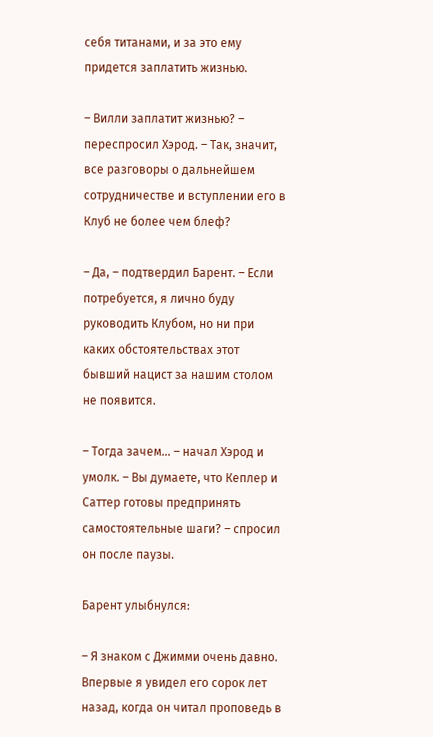себя титанами, и за это ему придется заплатить жизнью.

– Вилли заплатит жизнью? – переспросил Хэрод. – Так, значит, все разговоры о дальнейшем сотрудничестве и вступлении его в Клуб не более чем блеф?

– Да, – подтвердил Барент. – Если потребуется, я лично буду руководить Клубом, но ни при каких обстоятельствах этот бывший нацист за нашим столом не появится.

– Тогда зачем… – начал Хэрод и умолк. – Вы думаете, что Кеплер и Саттер готовы предпринять самостоятельные шаги? – спросил он после паузы.

Барент улыбнулся:

– Я знаком с Джимми очень давно. Впервые я увидел его сорок лет назад, когда он читал проповедь в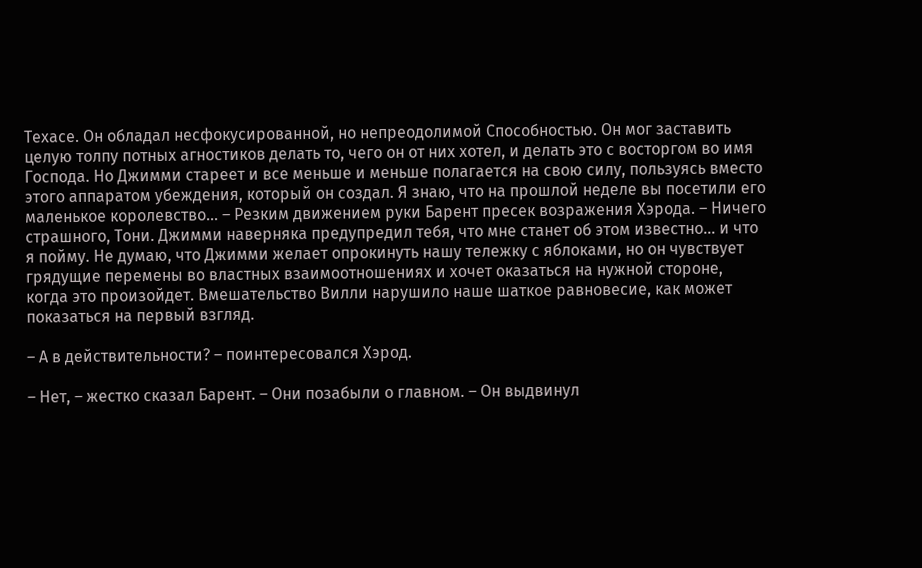Техасе. Он обладал несфокусированной, но непреодолимой Способностью. Он мог заставить целую толпу потных агностиков делать то, чего он от них хотел, и делать это с восторгом во имя Господа. Но Джимми стареет и все меньше и меньше полагается на свою силу, пользуясь вместо этого аппаратом убеждения, который он создал. Я знаю, что на прошлой неделе вы посетили его маленькое королевство… – Резким движением руки Барент пресек возражения Хэрода. – Ничего страшного, Тони. Джимми наверняка предупредил тебя, что мне станет об этом известно… и что я пойму. Не думаю, что Джимми желает опрокинуть нашу тележку с яблоками, но он чувствует грядущие перемены во властных взаимоотношениях и хочет оказаться на нужной стороне, когда это произойдет. Вмешательство Вилли нарушило наше шаткое равновесие, как может показаться на первый взгляд.

– А в действительности? – поинтересовался Хэрод.

– Нет, – жестко сказал Барент. – Они позабыли о главном. – Он выдвинул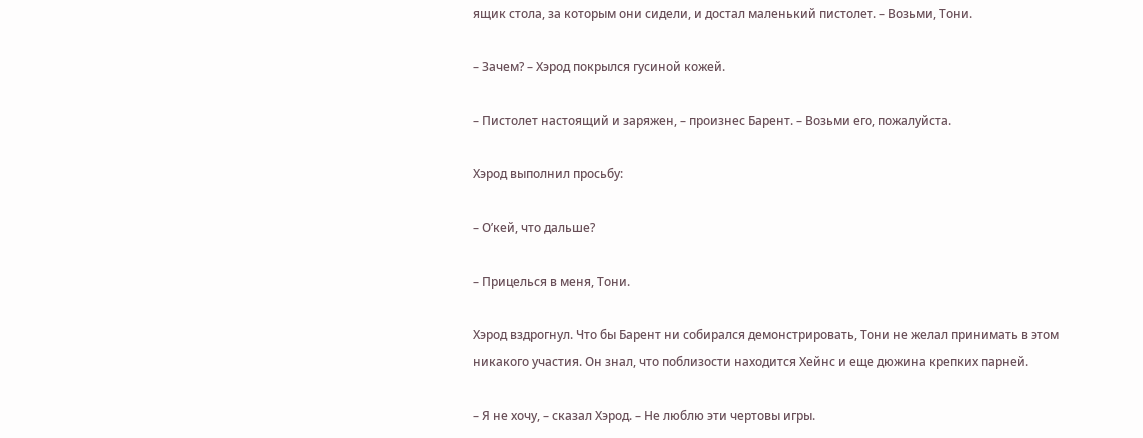ящик стола, за которым они сидели, и достал маленький пистолет. – Возьми, Тони.

– Зачем? – Хэрод покрылся гусиной кожей.

– Пистолет настоящий и заряжен, – произнес Барент. – Возьми его, пожалуйста.

Хэрод выполнил просьбу:

– О’кей, что дальше?

– Прицелься в меня, Тони.

Хэрод вздрогнул. Что бы Барент ни собирался демонстрировать, Тони не желал принимать в этом никакого участия. Он знал, что поблизости находится Хейнс и еще дюжина крепких парней.

– Я не хочу, – сказал Хэрод. – Не люблю эти чертовы игры.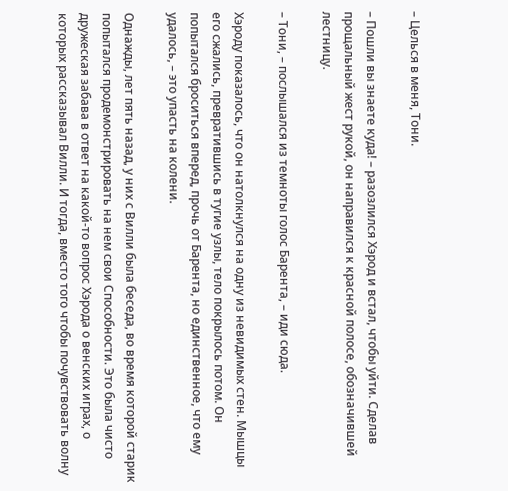– Целься в меня, Тони.

– Пошли вы знаете куда! – разозлился Хэрод и встал, чтобы уйти. Сделав прощальный жест рукой, он направился к красной полосе, обозначившей лестницу.

– Тони, – послышался из темноты голос Барента, – иди сюда.

Хэроду показалось, что он натолкнулся на одну из невидимых стен. Мышцы его сжались, превратившись в тугие узлы, тело покрылось потом. Он попытался броситься вперед, прочь от Барента, но единственное, что ему удалось, – это упасть на колени.

Однажды, лет пять назад, у них с Вилли была беседа, во время которой старик попытался продемонстрировать на нем свои Способности. Это была чисто дружеская забава в ответ на какой-то вопрос Хэрода о венских играх, о которых рассказывал Вилли. И тогда, вместо того чтобы почувствовать волну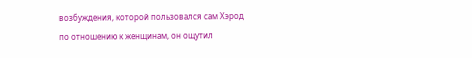возбуждения, которой пользовался сам Хэрод по отношению к женщинам, он ощутил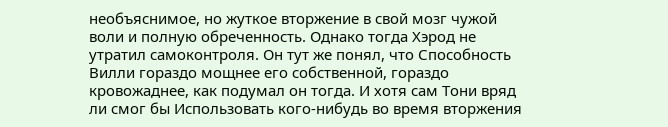необъяснимое, но жуткое вторжение в свой мозг чужой воли и полную обреченность. Однако тогда Хэрод не утратил самоконтроля. Он тут же понял, что Способность Вилли гораздо мощнее его собственной, гораздо кровожаднее, как подумал он тогда. И хотя сам Тони вряд ли смог бы Использовать кого-нибудь во время вторжения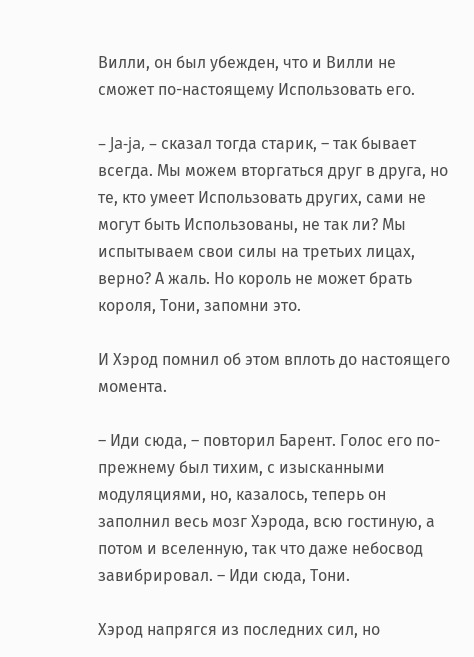Вилли, он был убежден, что и Вилли не сможет по-настоящему Использовать его.

– Ja-ja, – сказал тогда старик, – так бывает всегда. Мы можем вторгаться друг в друга, но те, кто умеет Использовать других, сами не могут быть Использованы, не так ли? Мы испытываем свои силы на третьих лицах, верно? А жаль. Но король не может брать короля, Тони, запомни это.

И Хэрод помнил об этом вплоть до настоящего момента.

– Иди сюда, – повторил Барент. Голос его по-прежнему был тихим, с изысканными модуляциями, но, казалось, теперь он заполнил весь мозг Хэрода, всю гостиную, а потом и вселенную, так что даже небосвод завибрировал. – Иди сюда, Тони.

Хэрод напрягся из последних сил, но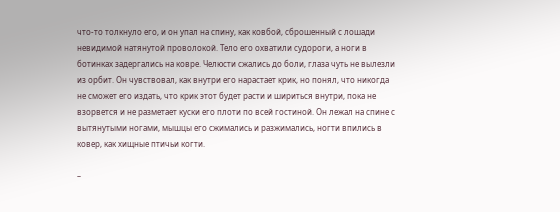что-то толкнуло его, и он упал на спину, как ковбой, сброшенный с лошади невидимой натянутой проволокой. Тело его охватили судороги, а ноги в ботинках задергались на ковре. Челюсти сжались до боли, глаза чуть не вылезли из орбит. Он чувствовал, как внутри его нарастает крик, но понял, что никогда не сможет его издать, что крик этот будет расти и шириться внутри, пока не взорвется и не разметает куски его плоти по всей гостиной. Он лежал на спине с вытянутыми ногами, мышцы его сжимались и разжимались, ногти впились в ковер, как хищные птичьи когти.

–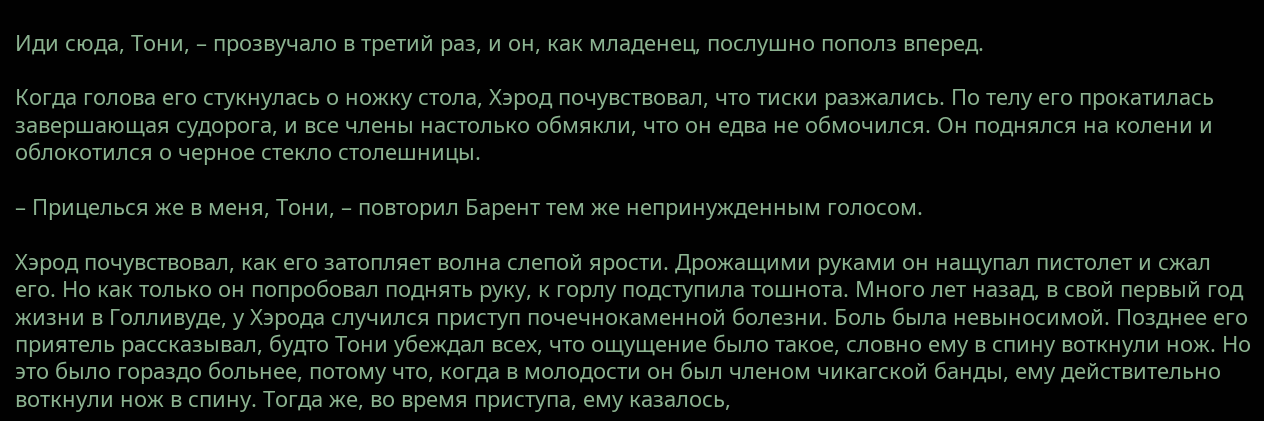Иди сюда, Тони, – прозвучало в третий раз, и он, как младенец, послушно пополз вперед.

Когда голова его стукнулась о ножку стола, Хэрод почувствовал, что тиски разжались. По телу его прокатилась завершающая судорога, и все члены настолько обмякли, что он едва не обмочился. Он поднялся на колени и облокотился о черное стекло столешницы.

– Прицелься же в меня, Тони, – повторил Барент тем же непринужденным голосом.

Хэрод почувствовал, как его затопляет волна слепой ярости. Дрожащими руками он нащупал пистолет и сжал его. Но как только он попробовал поднять руку, к горлу подступила тошнота. Много лет назад, в свой первый год жизни в Голливуде, у Хэрода случился приступ почечнокаменной болезни. Боль была невыносимой. Позднее его приятель рассказывал, будто Тони убеждал всех, что ощущение было такое, словно ему в спину воткнули нож. Но это было гораздо больнее, потому что, когда в молодости он был членом чикагской банды, ему действительно воткнули нож в спину. Тогда же, во время приступа, ему казалось,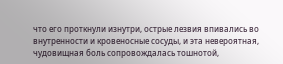что его проткнули изнутри, острые лезвия впивались во внутренности и кровеносные сосуды, и эта невероятная, чудовищная боль сопровождалась тошнотой,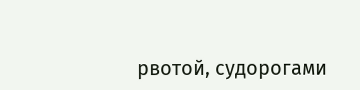рвотой, судорогами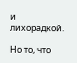и лихорадкой.

Но то, что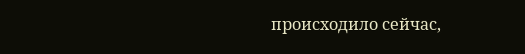происходило сейчас,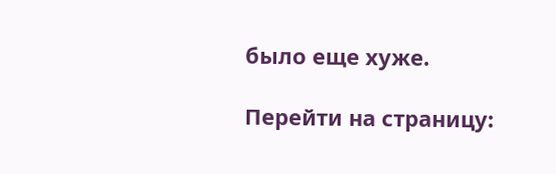было еще хуже.

Перейти на страницу: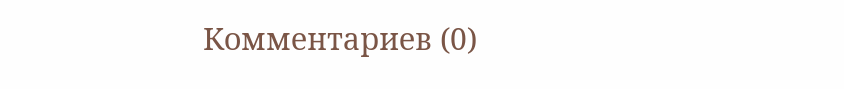Комментариев (0)